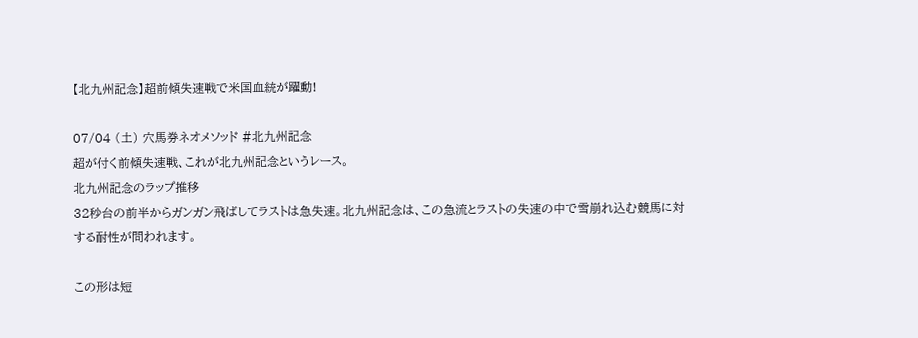【北九州記念】超前傾失速戦で米国血統が躍動!

07/04 (土) 穴馬券ネオメソッド #北九州記念
超が付く前傾失速戦、これが北九州記念というレース。
北九州記念のラップ推移
32秒台の前半からガンガン飛ばしてラストは急失速。北九州記念は、この急流とラストの失速の中で雪崩れ込む競馬に対する耐性が問われます。

この形は短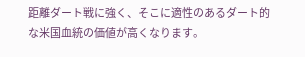距離ダート戦に強く、そこに適性のあるダート的な米国血統の価値が高くなります。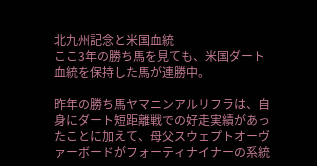北九州記念と米国血統
ここ3年の勝ち馬を見ても、米国ダート血統を保持した馬が連勝中。

昨年の勝ち馬ヤマニンアルリフラは、自身にダート短距離戦での好走実績があったことに加えて、母父スウェプトオーヴァーボードがフォーティナイナーの系統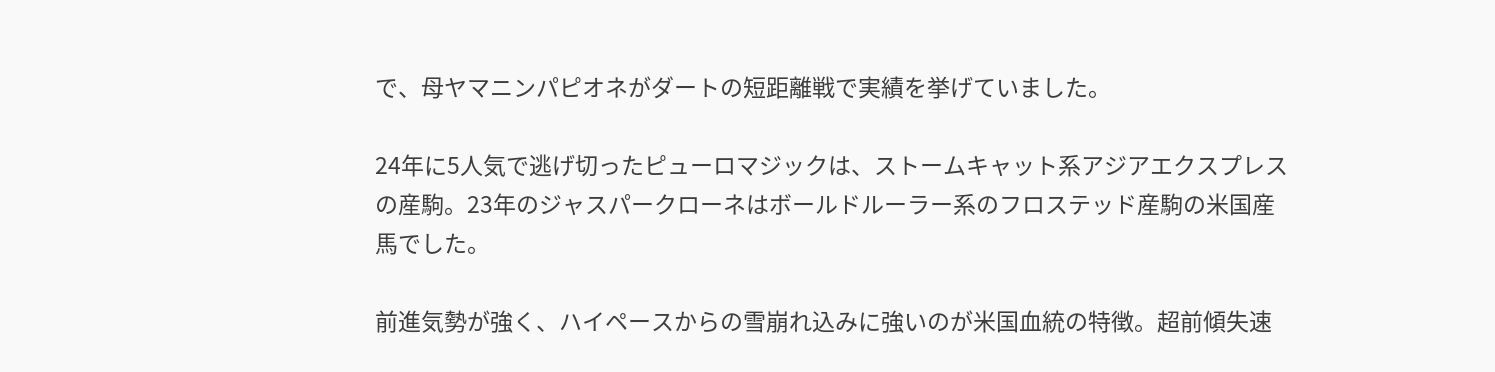で、母ヤマニンパピオネがダートの短距離戦で実績を挙げていました。

24年に5人気で逃げ切ったピューロマジックは、ストームキャット系アジアエクスプレスの産駒。23年のジャスパークローネはボールドルーラー系のフロステッド産駒の米国産馬でした。

前進気勢が強く、ハイペースからの雪崩れ込みに強いのが米国血統の特徴。超前傾失速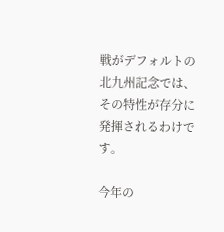戦がデフォルトの北九州記念では、その特性が存分に発揮されるわけです。

今年の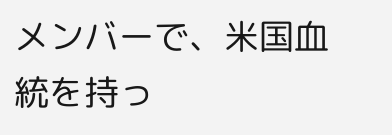メンバーで、米国血統を持っ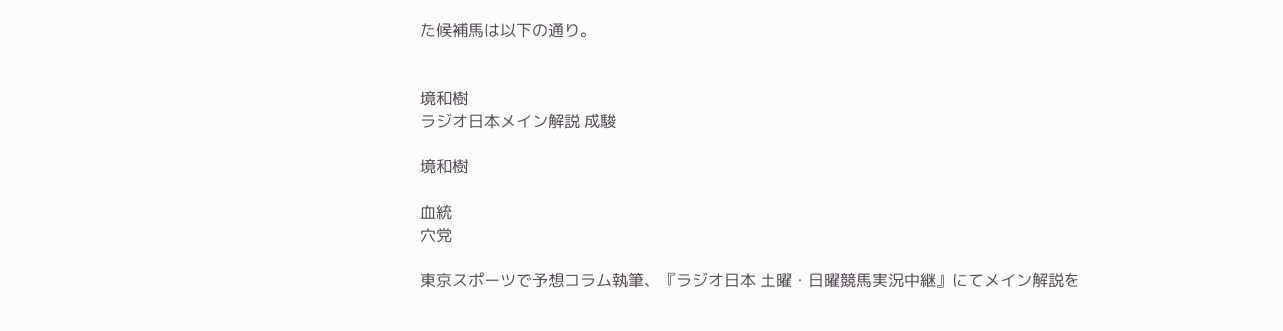た候補馬は以下の通り。


境和樹
ラジオ日本メイン解説 成駿

境和樹

血統
穴党

東京スポーツで予想コラム執筆、『ラジオ日本 土曜・日曜競馬実況中継』にてメイン解説を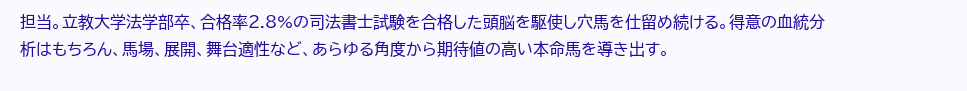担当。立教大学法学部卒、合格率2.8%の司法書士試験を合格した頭脳を駆使し穴馬を仕留め続ける。得意の血統分析はもちろん、馬場、展開、舞台適性など、あらゆる角度から期待値の高い本命馬を導き出す。